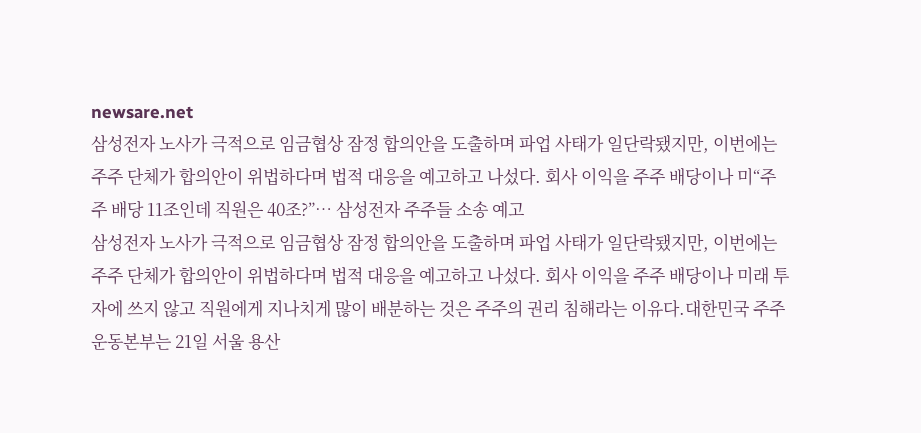newsare.net
삼성전자 노사가 극적으로 임금협상 잠정 합의안을 도출하며 파업 사태가 일단락됐지만, 이번에는 주주 단체가 합의안이 위법하다며 법적 대응을 예고하고 나섰다. 회사 이익을 주주 배당이나 미“주주 배당 11조인데 직원은 40조?”… 삼성전자 주주들 소송 예고
삼성전자 노사가 극적으로 임금협상 잠정 합의안을 도출하며 파업 사태가 일단락됐지만, 이번에는 주주 단체가 합의안이 위법하다며 법적 대응을 예고하고 나섰다. 회사 이익을 주주 배당이나 미래 투자에 쓰지 않고 직원에게 지나치게 많이 배분하는 것은 주주의 권리 침해라는 이유다.대한민국 주주운동본부는 21일 서울 용산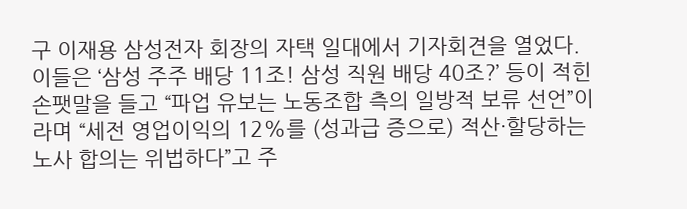구 이재용 삼성전자 회장의 자택 일대에서 기자회견을 열었다. 이들은 ‘삼성 주주 배당 11조! 삼성 직원 배당 40조?’ 등이 적힌 손팻말을 들고 “파업 유보는 노동조합 측의 일방적 보류 선언”이라며 “세전 영업이익의 12%를 (성과급 증으로) 적산·할당하는 노사 합의는 위법하다”고 주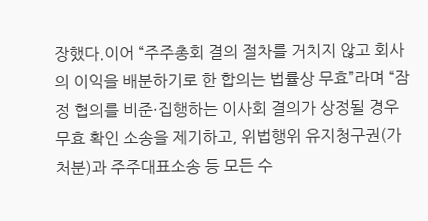장했다.이어 “주주총회 결의 절차를 거치지 않고 회사의 이익을 배분하기로 한 합의는 법률상 무효”라며 “잠정 협의를 비준·집행하는 이사회 결의가 상정될 경우 무효 확인 소송을 제기하고, 위법행위 유지청구권(가처분)과 주주대표소송 등 모든 수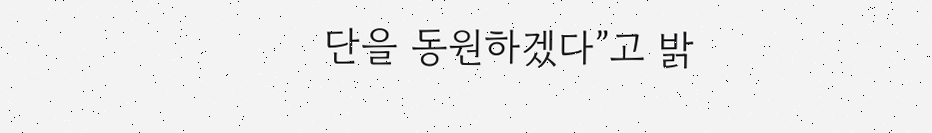단을 동원하겠다”고 밝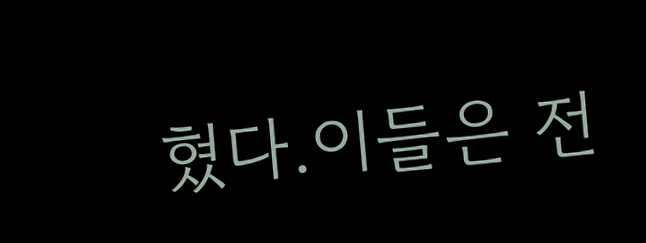혔다.이들은 전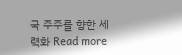국 주주를 향한 세력화 Read more